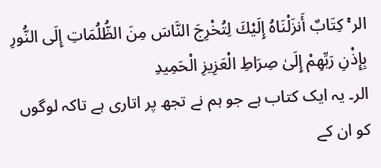الر ۚ كِتَابٌ أَنزَلْنَاهُ إِلَيْكَ لِتُخْرِجَ النَّاسَ مِنَ الظُّلُمَاتِ إِلَى النُّورِ بِإِذْنِ رَبِّهِمْ إِلَىٰ صِرَاطِ الْعَزِيزِ الْحَمِيدِ
الر۔ یہ ایک کتاب ہے جو ہم نے تجھ پر اتاری ہے تاکہ لوگوں کو ان کے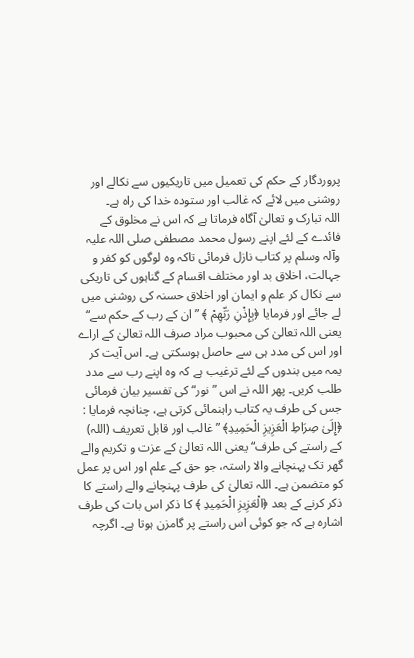پروردگار کے حکم کی تعمیل میں تاریکیوں سے نکالے اور روشنی میں لائے کہ غالب اور ستودہ خدا کی راہ ہے۔
اللہ تبارک و تعالیٰ آگاہ فرماتا ہے کہ اس نے مخلوق کے فائدے کے لئے اپنے رسول محمد مصطفی صلی اللہ علیہ وآلہ وسلم پر کتاب نازل فرمائی تاکہ وہ لوگوں کو کفر و جہالت، اخلاق بد اور مختلف اقسام کے گناہوں کی تاریکی سے نکال کر علم و ایمان اور اخلاق حسنہ کی روشنی میں لے جائے اور فرمایا ﴿بِإِذْنِ رَبِّهِمْ ﴾ ” ان کے رب کے حکم سے“ یعنی اللہ تعالیٰ کی محبوب مراد صرف اللہ تعالیٰ کے اراے اور اس کی مدد ہی سے حاصل ہوسکتی ہے۔ اس آیت کر یمہ میں بندوں کے لئے ترغیب ہے کہ وہ اپنے رب سے مدد طلب کریں۔ پھر اللہ نے اس ” نور“ کی تفسیر بیان فرمائی جس کی طرف یہ کتاب راہنمائی کرتی ہے، چنانچہ فرمایا : ﴿إِلَىٰ صِرَاطِ الْعَزِيزِ الْحَمِيدِ﴾ ” غالب اور قابل تعریف (اللہ) کے راستے کی طرف“ یعنی اللہ تعالیٰ کے عزت و تکریم والے گھر تک پہنچانے والا راستہ، جو حق کے علم اور اس پر عمل کو متضمن ہے۔ اللہ تعالیٰ کی طرف پہنچانے والے راستے کا ذکر کرنے کے بعد ﴿الْعَزِيزِ الْحَمِيدِ ﴾ کا ذکر اس بات کی طرف اشارہ ہے کہ جو کوئی اس راستے پر گامزن ہوتا ہے۔ اگرچہ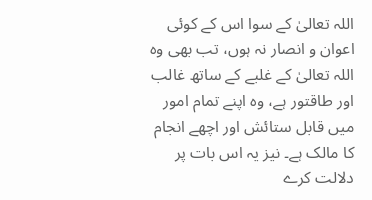اللہ تعالیٰ کے سوا اس کے کوئی اعوان و انصار نہ ہوں، تب بھی وہ اللہ تعالیٰ کے غلبے کے ساتھ غالب اور طاقتور ہے، وہ اپنے تمام امور میں قابل ستائش اور اچھے انجام کا مالک ہے۔ نیز یہ اس بات پر دلالت کرے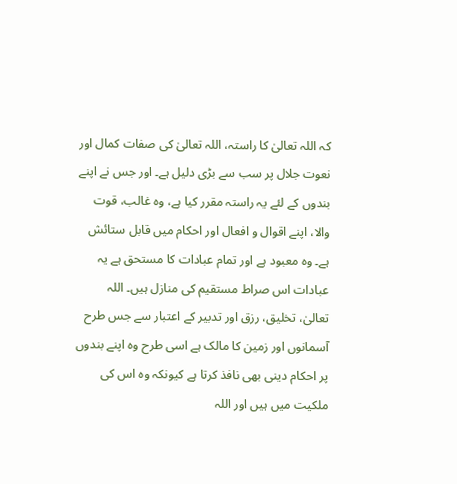کہ اللہ تعالیٰ کا راستہ، اللہ تعالیٰ کی صفات کمال اور نعوت جلال پر سب سے بڑی دلیل ہے۔ اور جس نے اپنے بندوں کے لئے یہ راستہ مقرر کیا ہے، وہ غالب، قوت والا، اپنے اقوال و افعال اور احکام میں قابل ستائش ہے۔ وہ معبود ہے اور تمام عبادات کا مستحق ہے یہ عبادات اس صراط مستقیم کی منازل ہیں۔ اللہ تعالیٰ، تخلیق، رزق اور تدبیر کے اعتبار سے جس طرح آسمانوں اور زمین کا مالک ہے اسی طرح وہ اپنے بندوں پر احکام دینی بھی نافذ کرتا ہے کیونکہ وہ اس کی ملکیت میں ہیں اور اللہ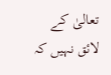تعالیٰ کے لائق نہیں کہ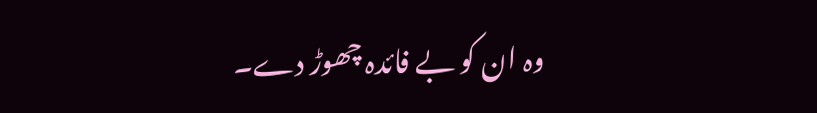وہ ان کو بے فائدہ چھوڑ دے۔